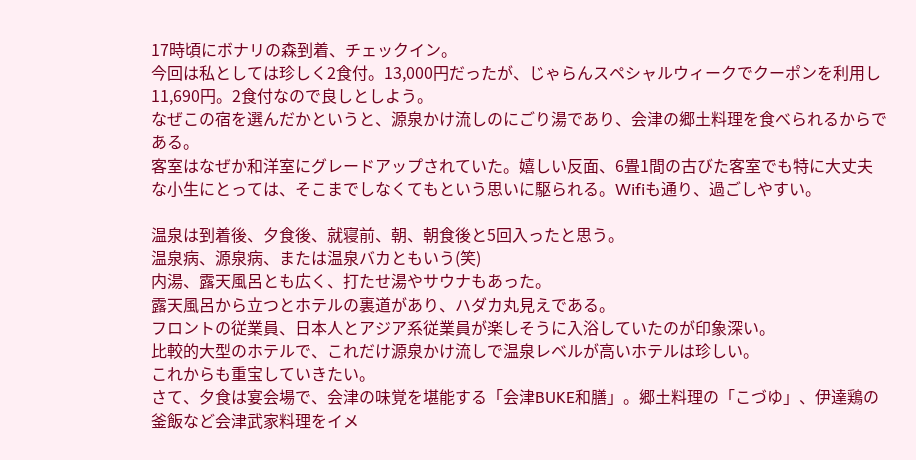17時頃にボナリの森到着、チェックイン。
今回は私としては珍しく2食付。13,000円だったが、じゃらんスペシャルウィークでクーポンを利用し11,690円。2食付なので良しとしよう。
なぜこの宿を選んだかというと、源泉かけ流しのにごり湯であり、会津の郷土料理を食べられるからである。
客室はなぜか和洋室にグレードアップされていた。嬉しい反面、6畳1間の古びた客室でも特に大丈夫な小生にとっては、そこまでしなくてもという思いに駆られる。Wifiも通り、過ごしやすい。

温泉は到着後、夕食後、就寝前、朝、朝食後と5回入ったと思う。
温泉病、源泉病、または温泉バカともいう(笑)
内湯、露天風呂とも広く、打たせ湯やサウナもあった。
露天風呂から立つとホテルの裏道があり、ハダカ丸見えである。
フロントの従業員、日本人とアジア系従業員が楽しそうに入浴していたのが印象深い。
比較的大型のホテルで、これだけ源泉かけ流しで温泉レベルが高いホテルは珍しい。
これからも重宝していきたい。
さて、夕食は宴会場で、会津の味覚を堪能する「会津BUKE和膳」。郷土料理の「こづゆ」、伊達鶏の釜飯など会津武家料理をイメ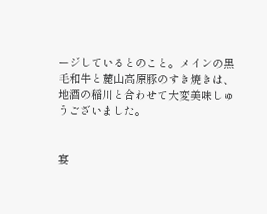ージしているとのこと。メインの黒毛和牛と麓山高原豚のすき焼きは、地酒の稲川と合わせて大変美味しゅうございました。


宴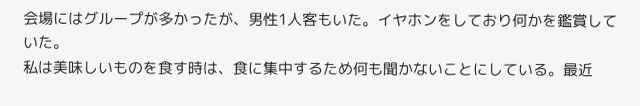会場にはグループが多かったが、男性1人客もいた。イヤホンをしており何かを鑑賞していた。
私は美味しいものを食す時は、食に集中するため何も聞かないことにしている。最近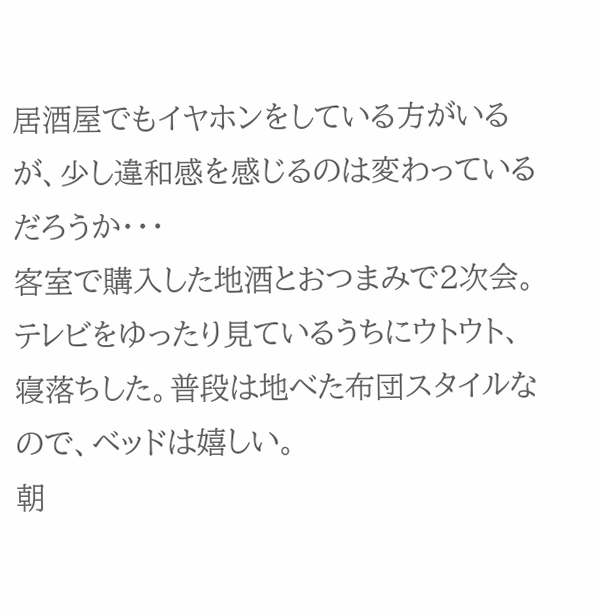居酒屋でもイヤホンをしている方がいるが、少し違和感を感じるのは変わっているだろうか・・・
客室で購入した地酒とおつまみで2次会。テレビをゆったり見ているうちにウトウト、寝落ちした。普段は地べた布団スタイルなので、ベッドは嬉しい。
朝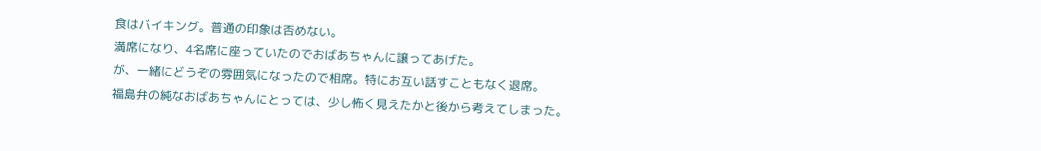食はバイキング。普通の印象は否めない。
満席になり、4名席に座っていたのでおばあちゃんに譲ってあげた。
が、一緒にどうぞの雰囲気になったので相席。特にお互い話すこともなく退席。
福島弁の純なおばあちゃんにとっては、少し怖く見えたかと後から考えてしまった。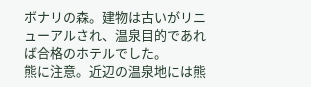ボナリの森。建物は古いがリニューアルされ、温泉目的であれば合格のホテルでした。
熊に注意。近辺の温泉地には熊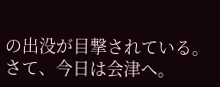の出没が目撃されている。
さて、今日は会津へ。